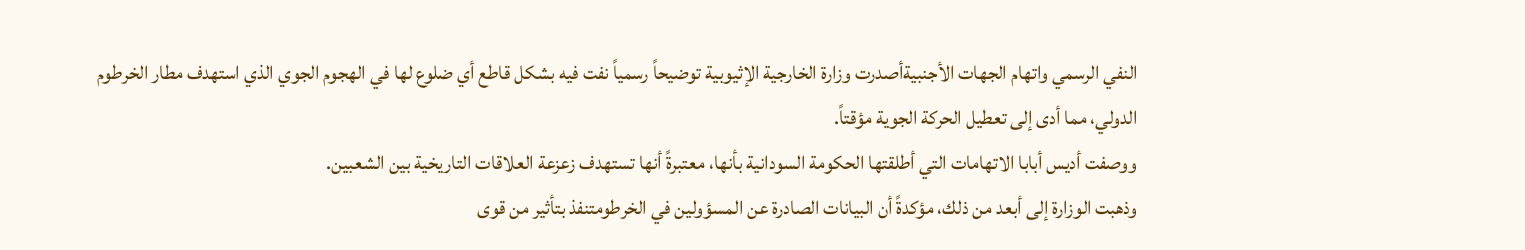النفي الرسمي واتهام الجهات الأجنبيةأصدرت وزارة الخارجية الإثيوبية توضيحاً رسمياً نفت فيه بشكل قاطع أي ضلوع لها في الهجوم الجوي الذي استهدف مطار الخرطوم الدولي، مما أدى إلى تعطيل الحركة الجوية مؤقتاً.
ووصفت أديس أبابا الاتهامات التي أطلقتها الحكومة السودانية بأنها، معتبرةً أنها تستهدف زعزعة العلاقات التاريخية بين الشعبين.
وذهبت الوزارة إلى أبعد من ذلك، مؤكدةً أن البيانات الصادرة عن المسؤولين في الخرطومتنفذ بتأثير من قوى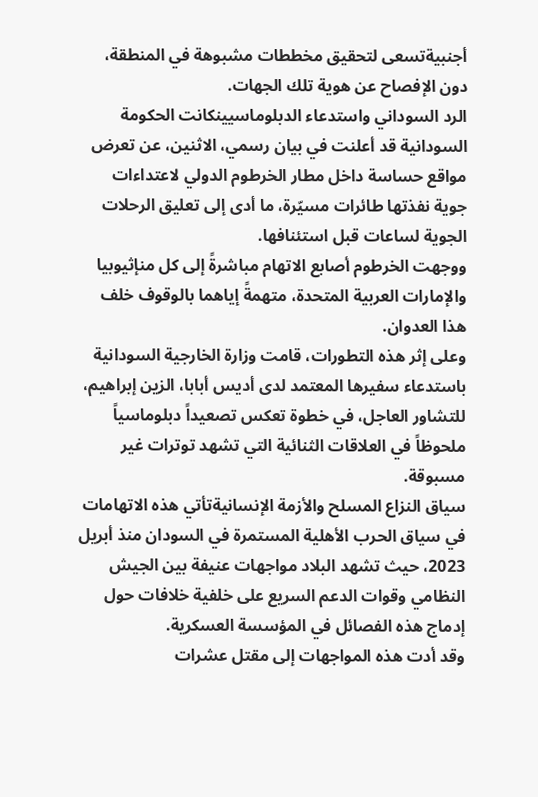أجنبيةتسعى لتحقيق مخططات مشبوهة في المنطقة، دون الإفصاح عن هوية تلك الجهات.
الرد السوداني واستدعاء الدبلوماسيينكانت الحكومة السودانية قد أعلنت في بيان رسمي، الاثنين، عن تعرض مواقع حساسة داخل مطار الخرطوم الدولي لاعتداءات جوية نفذتها طائرات مسيّرة، ما أدى إلى تعليق الرحلات الجوية لساعات قبل استئنافها.
ووجهت الخرطوم أصابع الاتهام مباشرةً إلى كل منإثيوبيا والإمارات العربية المتحدة، متهمةً إياهما بالوقوف خلف هذا العدوان.
وعلى إثر هذه التطورات، قامت وزارة الخارجية السودانية باستدعاء سفيرها المعتمد لدى أديس أبابا، الزين إبراهيم، للتشاور العاجل، في خطوة تعكس تصعيداً دبلوماسياً ملحوظاً في العلاقات الثنائية التي تشهد توترات غير مسبوقة.
سياق النزاع المسلح والأزمة الإنسانيةتأتي هذه الاتهامات في سياق الحرب الأهلية المستمرة في السودان منذ أبريل 2023، حيث تشهد البلاد مواجهات عنيفة بين الجيش النظامي وقوات الدعم السريع على خلفية خلافات حول إدماج هذه الفصائل في المؤسسة العسكرية.
وقد أدت هذه المواجهات إلى مقتل عشرات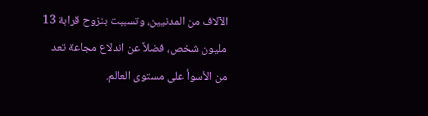الآلاف من المدنيين، وتسببت بنزوح قرابة 13 مليون شخص، فضلاً عن اندلاع مجاعة تعد من الأسوأ على مستوى العالم.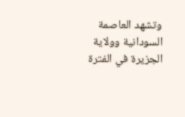وتشهد العاصمة السودانية وولاية الجزيرة في الفترة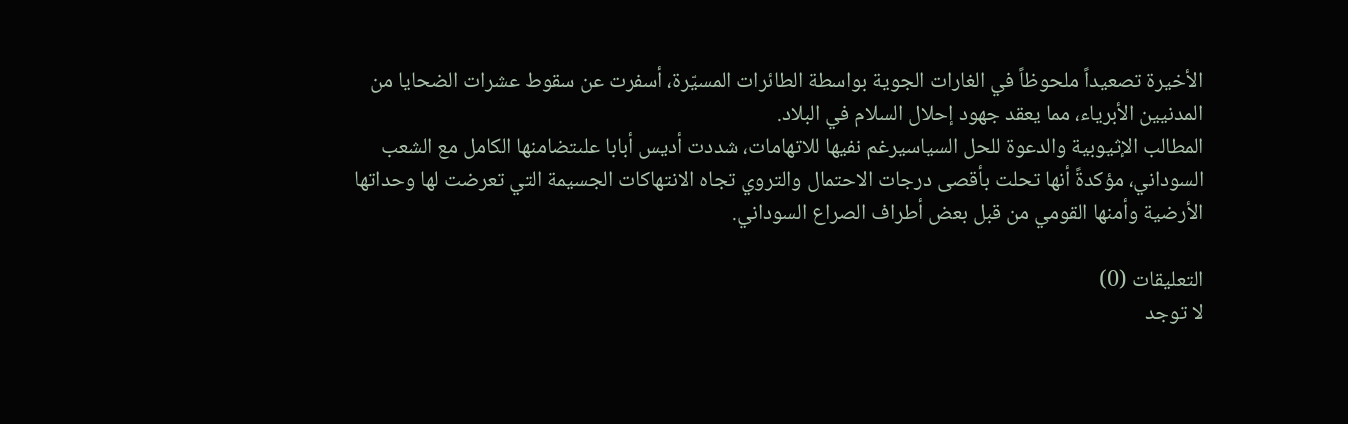الأخيرة تصعيداً ملحوظاً في الغارات الجوية بواسطة الطائرات المسيّرة، أسفرت عن سقوط عشرات الضحايا من المدنيين الأبرياء، مما يعقد جهود إحلال السلام في البلاد.
المطالب الإثيوبية والدعوة للحل السياسيرغم نفيها للاتهامات، شددت أديس أبابا علىتضامنها الكامل مع الشعب السوداني، مؤكدةً أنها تحلت بأقصى درجات الاحتمال والتروي تجاه الانتهاكات الجسيمة التي تعرضت لها وحداتها الأرضية وأمنها القومي من قبل بعض أطراف الصراع السوداني.

التعليقات (0)
لا توجد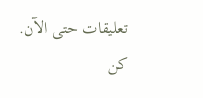تعليقات حتى الآن. كن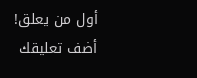أول من يعلق!
أضف تعليقك